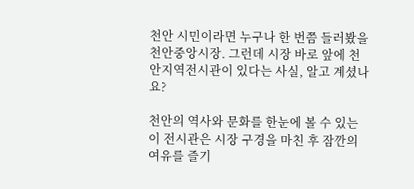천안 시민이라면 누구나 한 번쯤 들러봤을 천안중앙시장. 그런데 시장 바로 앞에 천안지역전시관이 있다는 사실, 알고 계셨나요?

천안의 역사와 문화를 한눈에 볼 수 있는 이 전시관은 시장 구경을 마친 후 잠깐의 여유를 즐기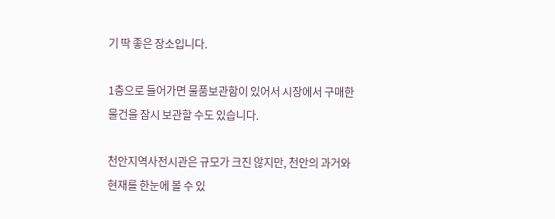기 딱 좋은 장소입니다.

1층으로 들어가면 물품보관함이 있어서 시장에서 구매한 물건을 잠시 보관할 수도 있습니다.

천안지역사전시관은 규모가 크진 않지만, 천안의 과거와 현재를 한눈에 볼 수 있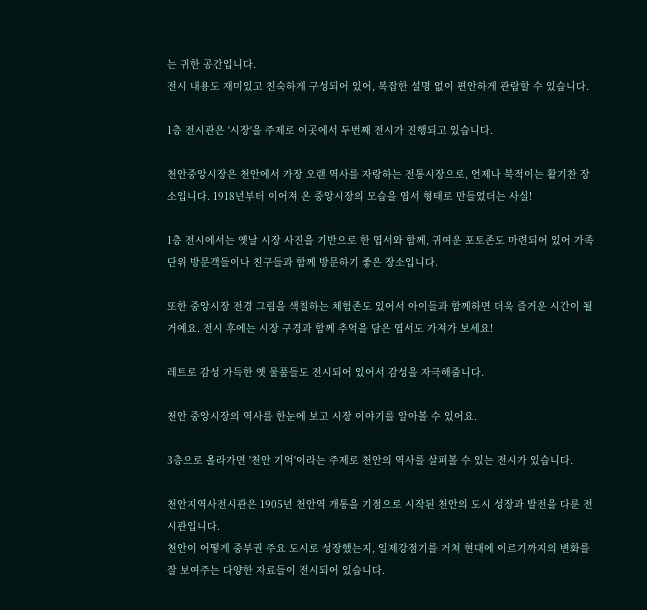는 귀한 공간입니다.
전시 내용도 재미있고 친숙하게 구성되어 있어, 복잡한 설명 없이 편안하게 관람할 수 있습니다.

1층 전시관은 '시장'을 주제로 이곳에서 두번째 전시가 진행되고 있습니다.

천안중앙시장은 천안에서 가장 오랜 역사를 자랑하는 전통시장으로, 언제나 북적이는 활기찬 장소입니다. 1918년부터 이어져 온 중앙시장의 모습을 엽서 형태로 만들었더는 사실!

1층 전시에서는 옛날 시장 사진을 기반으로 한 엽서와 함께, 귀여운 포토존도 마련되어 있어 가족 단위 방문객들이나 친구들과 함께 방문하기 좋은 장소입니다.

또한 중앙시장 전경 그림을 색칠하는 체험존도 있어서 아이들과 함께하면 더욱 즐거운 시간이 될 거예요. 전시 후에는 시장 구경과 함께 추억을 담은 엽서도 가져가 보세요!

레트로 감성 가득한 옛 물품들도 전시되어 있어서 감성을 자극해줍니다.

천안 중앙시장의 역사를 한눈에 보고 시장 이야기를 알아볼 수 있어요.

3층으로 올라가면 '천안 기억'이라는 주제로 천안의 역사를 살펴볼 수 있는 전시가 있습니다.

천안지역사전시관은 1905년 천안역 개통을 기점으로 시작된 천안의 도시 성장과 발전을 다룬 전시관입니다.
천안이 어떻게 중부권 주요 도시로 성장했는지, 일제강점기를 거쳐 현대에 이르기까지의 변화를 잘 보여주는 다양한 자료들이 전시되어 있습니다.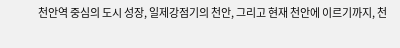천안역 중심의 도시 성장, 일제강점기의 천안, 그리고 현재 천안에 이르기까지, 천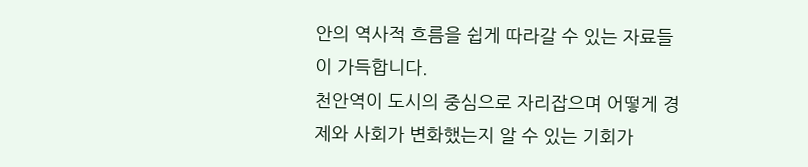안의 역사적 흐름을 쉽게 따라갈 수 있는 자료들이 가득합니다.
천안역이 도시의 중심으로 자리잡으며 어떻게 경제와 사회가 변화했는지 알 수 있는 기회가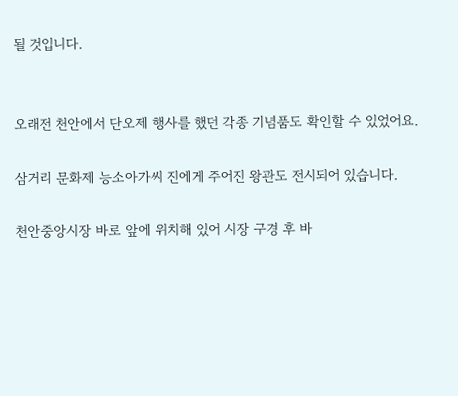될 것입니다.


오래전 천안에서 단오제 행사를 했던 각종 기념품도 확인할 수 있었어요.

삼거리 문화제 능소아가씨 진에게 주어진 왕관도 전시되어 있습니다.

천안중앙시장 바로 앞에 위치해 있어 시장 구경 후 바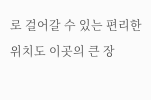로 걸어갈 수 있는 편리한 위치도 이곳의 큰 장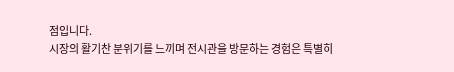점입니다.
시장의 활기찬 분위기를 느끼며 전시관을 방문하는 경험은 특별히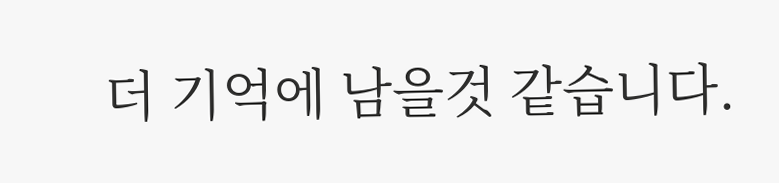더 기억에 남을것 같습니다.